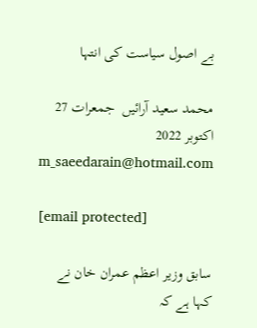بے اصول سیاست کی انتہا

محمد سعید آرائیں  جمعرات 27 اکتوبر 2022
m_saeedarain@hotmail.com

[email protected]

سابق وزیر اعظم عمران خان نے کہا ہے کہ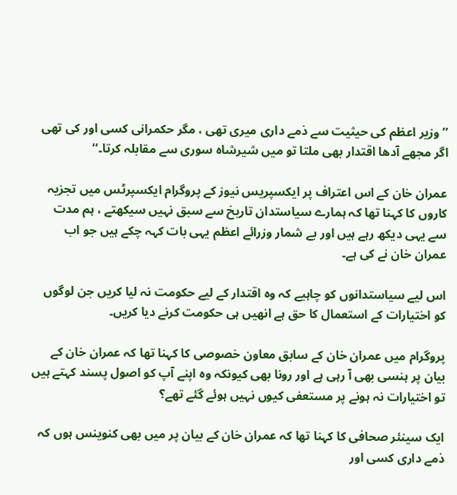’’وزیر اعظم کی حیثیت سے ذمے داری میری تھی ، مگر حکمرانی کسی اور کی تھی اگر مجھے آدھا اقتدار بھی ملتا تو میں شیرشاہ سوری سے مقابلہ کرتا۔‘‘

عمران خان کے اس اعتراف پر ایکسپریس نیوز کے پروگرام ایکسپرٹس میں تجزیہ کاروں کا کہنا تھا کہ ہمارے سیاستدان تاریخ سے سبق نہیں سیکھتے ، ہم مدت سے یہی دیکھ رہے ہیں اور بے شمار وزرائے اعظم یہی بات کہہ چکے ہیں جو اب عمران خان نے کی ہے۔

اس لیے سیاستدانوں کو چاہیے کہ وہ اقتدار کے لیے حکومت نہ لیا کریں جن لوگوں کو اختیارات کے استعمال کا حق ہے انھیں ہی حکومت کرنے دیا کریں۔

پروگرام میں عمران خان کے سابق معاون خصوصی کا کہنا تھا کہ عمران خان کے بیان پر ہنسی بھی آ رہی ہے اور رونا بھی کیونکہ وہ اپنے آپ کو اصول پسند کہتے ہیں تو اختیارات نہ ہونے پر مستعفی کیوں نہیں ہوئے گئے تھے؟

ایک سینئر صحافی کا کہنا تھا کہ عمران خان کے بیان پر میں بھی کنوینس ہوں کہ ذمے داری کسی اور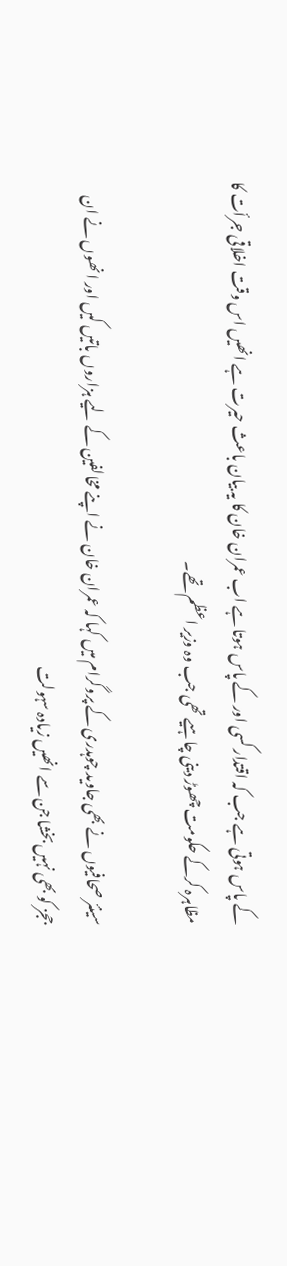کے پاس ہوتی ہے جب کہ اقتدار کسی اور کے پاس ہوتا ہے اب عمران خان کا یہ بیان باعث حیرت ہے انھیں اس وقت اخلاقی جرأت کا مظاہرہ کرکے حکومت چھوڑ دینی چاہیے تھی جب وہ وزیر اعظم تھے۔

سینئر صحافیوں نے بھی جاوید چوہدری کے پروگرام میں کہا کہ عمران خان نے اپنے مخالفین کے لیے ہزاروں باتیں کیں اور انھوں نے ان ججز کو بھی نہیں بخشا جن سے انھیں زیادہ سہولت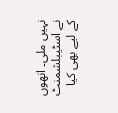نہیں ملی۔ انھوں نے اسٹیبلشمنٹ کے لیے بھی کیا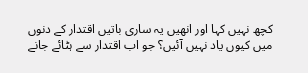کچھ نہیں کہا اور انھیں یہ ساری باتیں اقتدار کے دنوں میں کیوں یاد نہیں آئیں؟ جو اب اقتدار سے ہٹائے جانے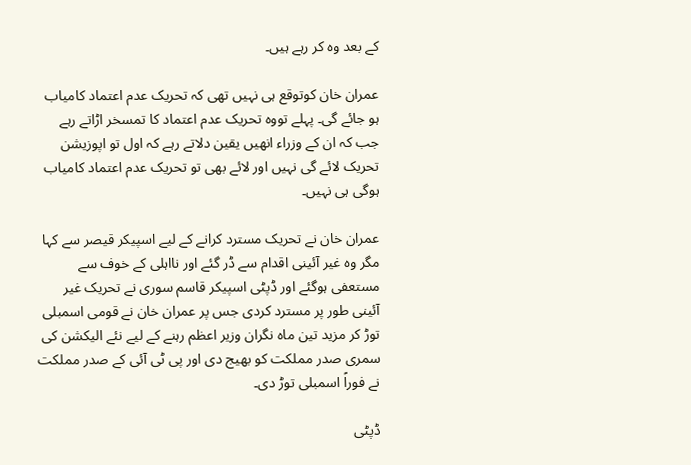کے بعد وہ کر رہے ہیں۔

عمران خان کوتوقع ہی نہیں تھی کہ تحریک عدم اعتماد کامیاب ہو جائے گی۔ پہلے تووہ تحریک عدم اعتماد کا تمسخر اڑاتے رہے جب کہ ان کے وزراء انھیں یقین دلاتے رہے کہ اول تو اپوزیشن تحریک لائے گی نہیں اور لائے بھی تو تحریک عدم اعتماد کامیاب ہوگی ہی نہیں۔

عمران خان نے تحریک مسترد کرانے کے لیے اسپیکر قیصر سے کہا مگر وہ غیر آئینی اقدام سے ڈر گئے اور نااہلی کے خوف سے مستعفی ہوگئے اور ڈپٹی اسپیکر قاسم سوری نے تحریک غیر آئینی طور پر مسترد کردی جس پر عمران خان نے قومی اسمبلی توڑ کر مزید تین ماہ نگران وزیر اعظم رہنے کے لیے نئے الیکشن کی سمری صدر مملکت کو بھیج دی اور پی ٹی آئی کے صدر مملکت نے فوراً اسمبلی توڑ دی۔

ڈپٹی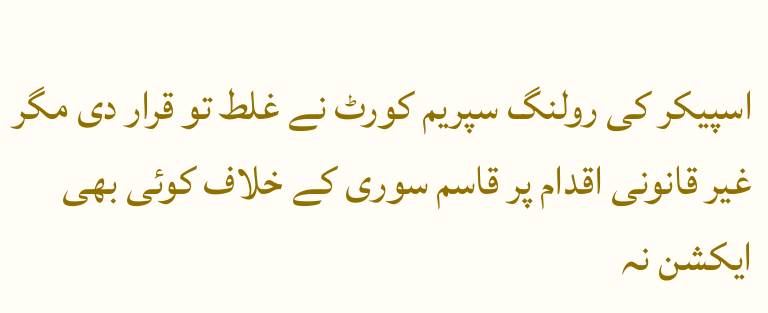اسپیکر کی رولنگ سپریم کورٹ نے غلط تو قرار دی مگر غیر قانونی اقدام پر قاسم سوری کے خلاف کوئی بھی ایکشن نہ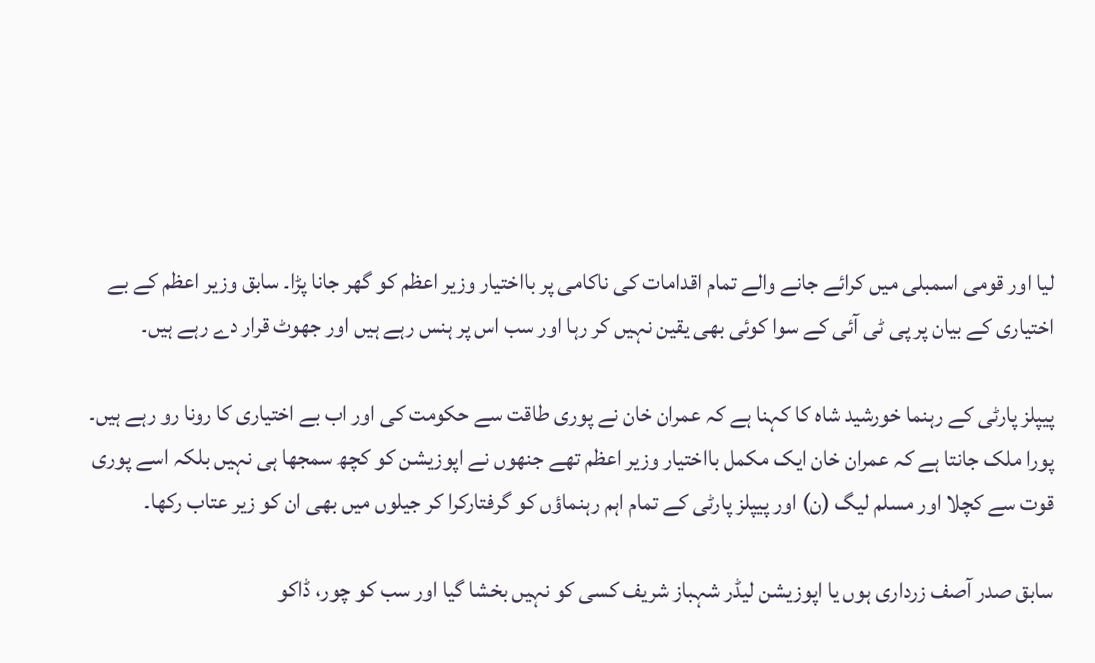لیا اور قومی اسمبلی میں کرائے جانے والے تمام اقدامات کی ناکامی پر بااختیار وزیر اعظم کو گھر جانا پڑا۔ سابق وزیر اعظم کے بے اختیاری کے بیان پر پی ٹی آئی کے سوا کوئی بھی یقین نہیں کر رہا اور سب اس پر ہنس رہے ہیں اور جھوٹ قرار دے رہے ہیں۔

پیپلز پارٹی کے رہنما خورشید شاہ کا کہنا ہے کہ عمران خان نے پوری طاقت سے حکومت کی اور اب بے اختیاری کا رونا رو رہے ہیں۔ پورا ملک جانتا ہے کہ عمران خان ایک مکمل بااختیار وزیر اعظم تھے جنھوں نے اپوزیشن کو کچھ سمجھا ہی نہیں بلکہ اسے پوری قوت سے کچلا اور مسلم لیگ (ن) اور پیپلز پارٹی کے تمام اہم رہنماؤں کو گرفتارکرا کر جیلوں میں بھی ان کو زیر عتاب رکھا۔

سابق صدر آصف زرداری ہوں یا اپوزیشن لیڈر شہباز شریف کسی کو نہیں بخشا گیا اور سب کو چور، ڈاکو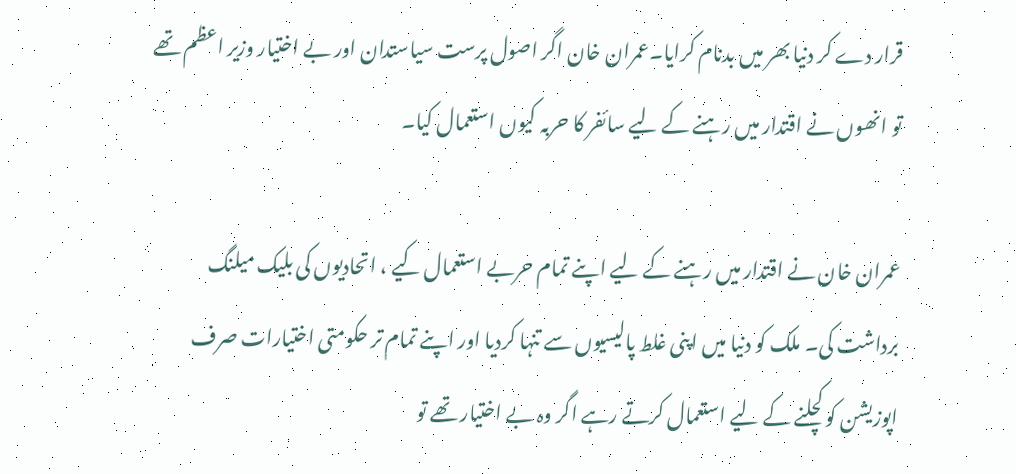قرار دے کر دنیا بھر میں بدنام کرایا۔عمران خان اگر اصول پرست سیاستدان اور بے اختیار وزیر اعظم تھے تو انھوں نے اقتدار میں رہنے کے لیے سائفر کا حربہ کیوں استعمال کیا۔

عمران خان نے اقتدار میں رہنے کے لیے اپنے تمام حربے استعمال کیے ، اتحادیوں کی بلیک میلنگ برداشت کی۔ ملک کو دنیا میں اپنی غلط پالیسیوں سے تنہا کردیا اور اپنے تمام تر حکومتی اختیارات صرف اپوزیشن کو کچلنے کے لیے استعمال کرتے رہے اگر وہ بے اختیار تھے تو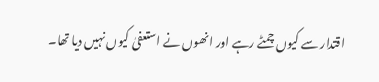اقتدار سے کیوں چمٹے رہے اور انھوں نے استعفیٰ کیوں نہیں دیا تھا۔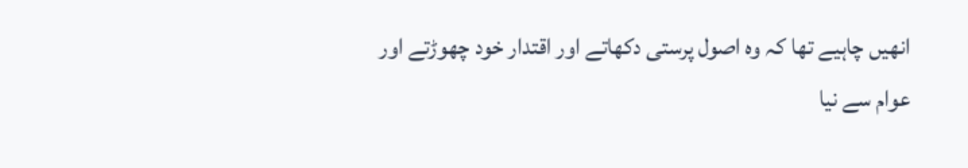انھیں چاہیے تھا کہ وہ اصول پرستی دکھاتے اور اقتدار خود چھوڑتے اور عوام سے نیا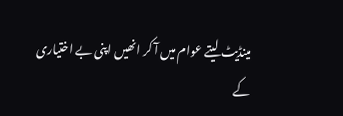مینڈیٹ لیتے عوام میں آ کر انھیں اپنی بے اختیاری کے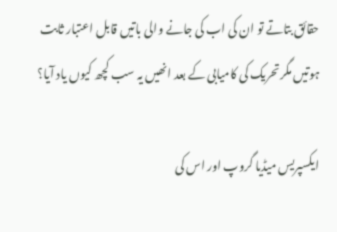حقائق بتاتے تو ان کی اب کی جانے والی باتیں قابل اعتبار ثابت ہوتیں مگر تحریک کی کامیابی کے بعد انھیں یہ سب کچھ کیوں یاد آیا؟

ایکسپریس میڈیا گروپ اور اس کی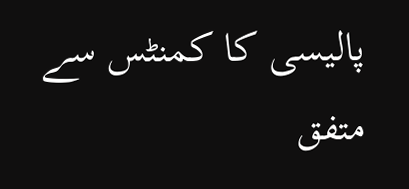پالیسی کا کمنٹس سے متفق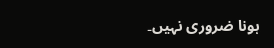ہونا ضروری نہیں۔